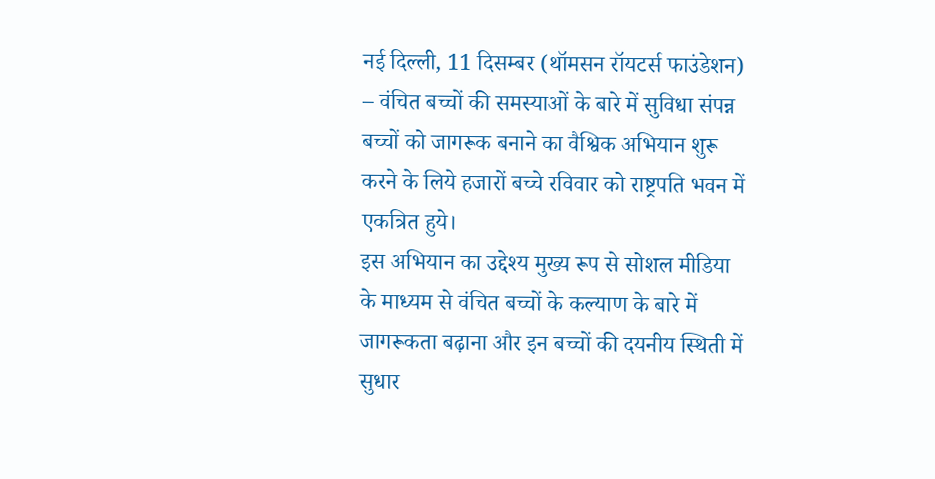नई दिल्ली, 11 दिसम्बर (थॉमसन रॉयटर्स फाउंडेशन) – वंचित बच्चों की समस्याओं के बारे में सुविधा संपन्न बच्चों को जागरूक बनाने का वैश्विक अभियान शुरू करने के लिये हजारों बच्चे रविवार को राष्ट्रपति भवन में एकत्रित हुये।
इस अभियान का उद्देश्य मुख्य रूप से सोशल मीडिया के माध्यम से वंचित बच्चों के कल्याण के बारे में जागरूकता बढ़ाना और इन बच्चों की दयनीय स्थिती में सुधार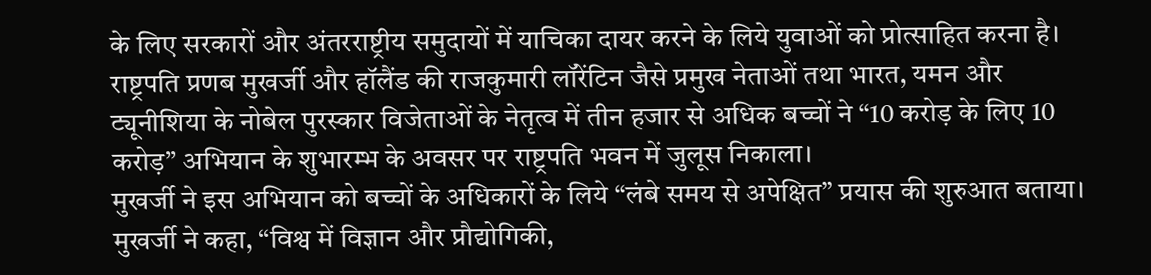के लिए सरकारों और अंतरराष्ट्रीय समुदायों में याचिका दायर करने के लिये युवाओं को प्रोत्साहित करना है।
राष्ट्रपति प्रणब मुखर्जी और हॉलैंड की राजकुमारी लॉरेंटिन जैसे प्रमुख नेताओं तथा भारत, यमन और ट्यूनीशिया के नोबेल पुरस्कार विजेताओं के नेतृत्व में तीन हजार से अधिक बच्चों ने “10 करोड़ के लिए 10 करोड़” अभियान के शुभारम्भ के अवसर पर राष्ट्रपति भवन में जुलूस निकाला।
मुखर्जी ने इस अभियान को बच्चों के अधिकारों के लिये “लंबे समय से अपेक्षित” प्रयास की शुरुआत बताया।
मुखर्जी ने कहा, “विश्व में विज्ञान और प्रौद्योगिकी,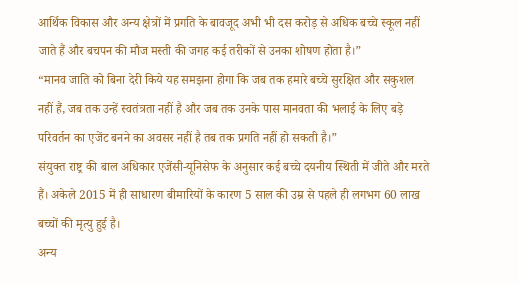आर्थिक विकास और अन्य क्षेत्रों में प्रगति के बावजूद अभी भी दस करोड़ से अधिक बच्चे स्कूल नहीं जाते हैं और बचपन की मौज मस्ती की जगह कई तरीकों से उनका शोषण होता है।”
“मानव जाति को बिना देरी किये यह समझना होगा कि जब तक हमारे बच्चे सुरक्षित और सकुशल नहीं हैं, जब तक उन्हें स्वतंत्रता नहीं है और जब तक उनके पास मानवता की भलाई के लिए बड़े परिवर्तन का एजेंट बनने का अवसर नहीं है तब तक प्रगति नहीं हो सकती है।”
संयुक्त राष्ट्र की बाल अधिकार एजेंसी-यूनिसेफ के अनुसार कई बच्चे दयनीय स्थिती में जीते और मरते हैं। अकेले 2015 में ही साधारण बीमारियों के कारण 5 साल की उम्र से पहले ही लगभग 60 लाख बच्चों की मृत्यु हुई है।
अन्य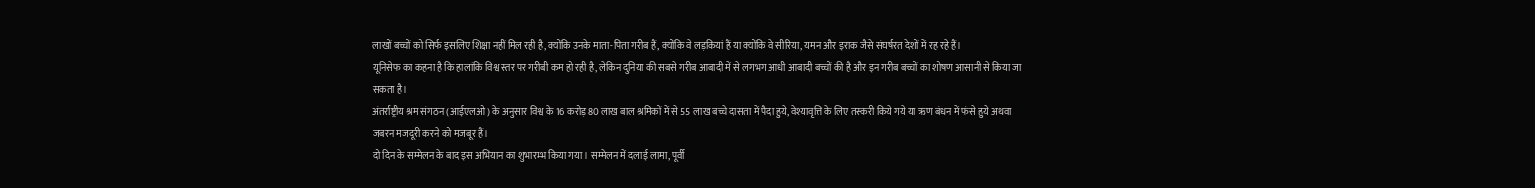लाखों बच्चों को सिर्फ इसलिए शिक्षा नहीं मिल रही है, क्योंकि उनके माता-पिता गरीब हैं, क्योंकि वे लड़कियां हैं या क्योंकि वे सीरिया, यमन और इराक जैसे संघर्षरत देशों में रह रहे हैं।
यूनिसेफ का कहना है कि हालांकि विश्व स्तर पर गरीबी कम हो रही है, लेकिन दुनिया की सबसे गरीब आबादी में से लगभग आधी आबादी बच्चों की है और इन गरीब बच्चों का शोषण आसानी से किया जा सकता है।
अंतर्राष्ट्रीय श्रम संगठन (आईएलओ) के अनुसार विश्व के 16 करोड़ 80 लाख बाल श्रमिकों में से 55 लाख बच्चे दासता में पैदा हुये, वेश्यावृत्ति के लिए तस्करी किये गये या ऋण बंधन में फंसे हुये अथवा जबरन मजदूरी करने को मजबूर हैं।
दो दिन के सम्मेलन के बाद इस अभियान का शुभारम्भ किया गया। सम्मेलन में दलाई लामा, पूर्वी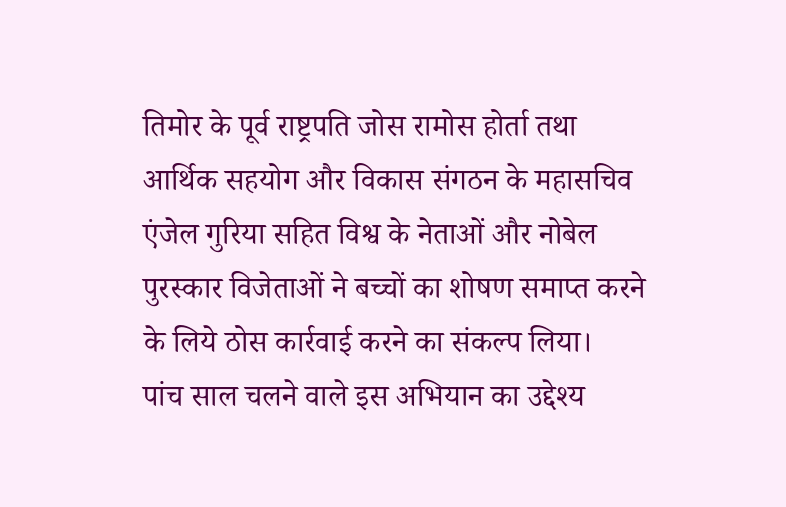तिमोर के पूर्व राष्ट्रपति जोस रामोस होर्ता तथा आर्थिक सहयोग और विकास संगठन के महासचिव एंजेल गुरिया सहित विश्व के नेताओं और नोबेल पुरस्कार विजेताओं ने बच्चों का शोषण समाप्त करने के लिये ठोस कार्रवाई करने का संकल्प लिया।
पांच साल चलने वाले इस अभियान का उद्देश्य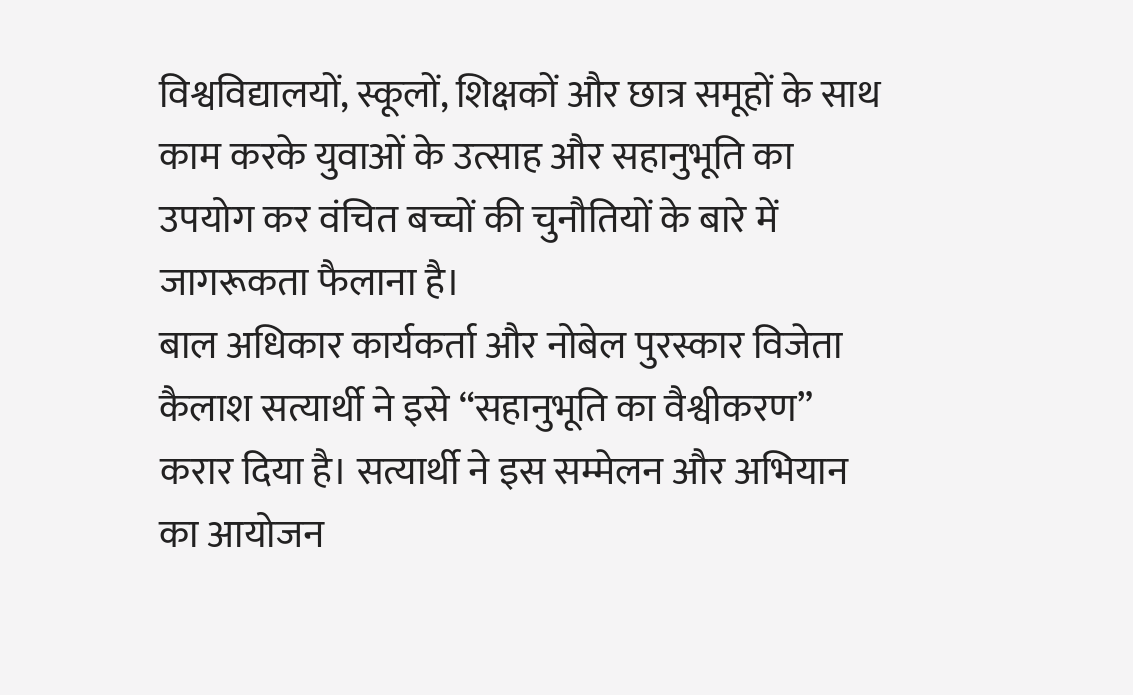विश्वविद्यालयों, स्कूलों, शिक्षकों और छात्र समूहों के साथ काम करके युवाओं के उत्साह और सहानुभूति का उपयोग कर वंचित बच्चों की चुनौतियों के बारे में जागरूकता फैलाना है।
बाल अधिकार कार्यकर्ता और नोबेल पुरस्कार विजेता कैलाश सत्यार्थी ने इसे “सहानुभूति का वैश्वीकरण” करार दिया है। सत्यार्थी ने इस सम्मेलन और अभियान का आयोजन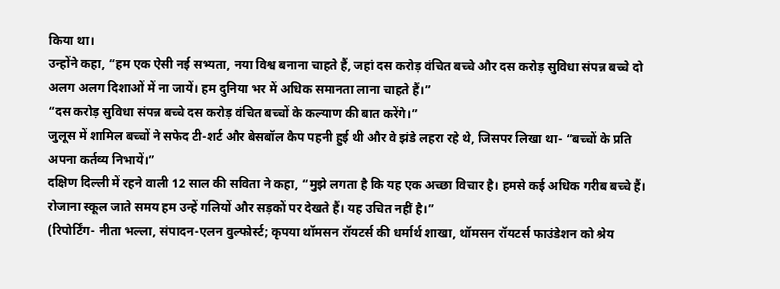किया था।
उन्होंने कहा, “हम एक ऐसी नई सभ्यता, नया विश्व बनाना चाहते हैं, जहां दस करोड़ वंचित बच्चे और दस करोड़ सुविधा संपन्न बच्चे दो अलग अलग दिशाओं में ना जायें। हम दुनिया भर में अधिक समानता लाना चाहते हैं।”
“दस करोड़ सुविधा संपन्न बच्चे दस करोड़ वंचित बच्चों के कल्याण की बात करेंगे।”
जुलूस में शामिल बच्चों ने सफेद टी-शर्ट और बेसबॉल कैप पहनी हुई थी और वे झंडे लहरा रहे थे, जिसपर लिखा था- “बच्चों के प्रति अपना कर्तव्य निभायें।”
दक्षिण दिल्ली में रहने वाली 12 साल की सविता ने कहा, “मुझे लगता है कि यह एक अच्छा विचार है। हमसे कई अधिक गरीब बच्चे हैं। रोजाना स्कूल जाते समय हम उन्हें गलियों और सड़कों पर देखते हैं। यह उचित नहीं है।”
(रिपोर्टिंग- नीता भल्ला, संपादन-एलन वुल्फोर्स्ट; कृपया थॉमसन रॉयटर्स की धर्मार्थ शाखा, थॉमसन रॉयटर्स फाउंडेशन को श्रेय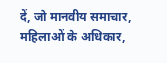दें, जो मानवीय समाचार, महिलाओं के अधिकार,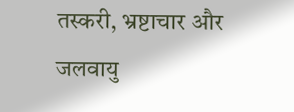तस्करी, भ्रष्टाचार और जलवायु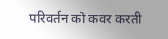परिवर्तन को कवर करती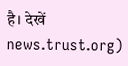है। देखें news.trust.org)